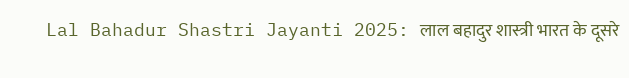Lal Bahadur Shastri Jayanti 2025: लाल बहादुर शास्त्री भारत के दूसरे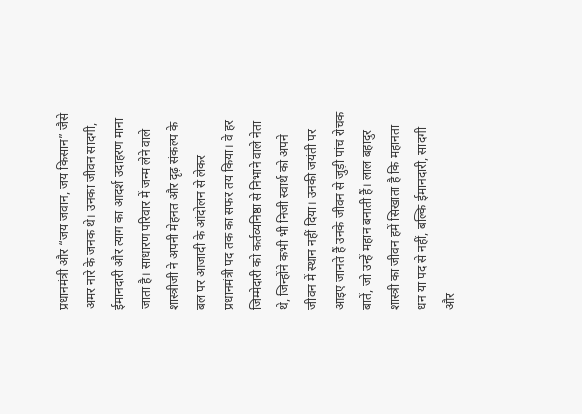प्रधानमंत्री और “जय जवान, जय किसान” जैसे अमर नारे के जनक थे। उनका जीवन सादगी, ईमानदारी और त्याग का आदर्श उदाहरण माना जाता है। साधारण परिवार में जन्म लेने वाले शास्त्रीजी ने अपनी मेहनत और दृढ़ संकल्प के बल पर आजादी के आंदोलन से लेकर प्रधानमंत्री पद तक का सफर तय किया। वे हर जिम्मेदारी को कर्तव्यनिष्ठा से निभाने वाले नेता थे, जिन्होंने कभी भी निजी स्वार्थ को अपने जीवन में स्थान नहीं दिया। उनकी जयंती पर आइए जानते हैं उनके जीवन से जुड़ी पांच रोचक बातें, जो उन्हें महान बनाती हैं। लाल बहादुर शास्त्री का जीवन हमें सिखाता है कि महानता धन या पद से नहीं, बल्कि ईमानदारी, सादगी और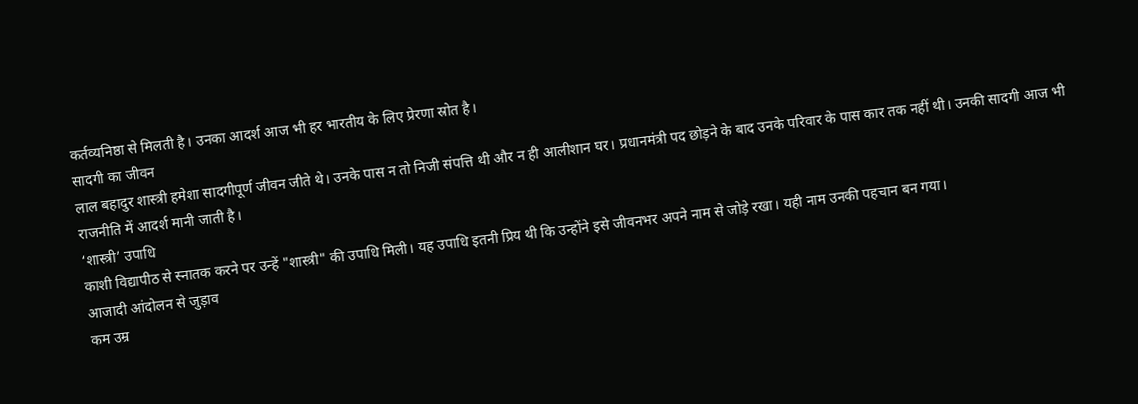कर्तव्यनिष्ठा से मिलती है। उनका आदर्श आज भी हर भारतीय के लिए प्रेरणा स्रोत है।
सादगी का जीवन
लाल बहादुर शास्त्री हमेशा सादगीपूर्ण जीवन जीते थे। उनके पास न तो निजी संपत्ति थी और न ही आलीशान घर। प्रधानमंत्री पद छोड़ने के बाद उनके परिवार के पास कार तक नहीं थी। उनकी सादगी आज भी राजनीति में आदर्श मानी जाती है।
‘शास्त्री’ उपाधि
काशी विद्यापीठ से स्नातक करने पर उन्हें "शास्त्री" की उपाधि मिली। यह उपाधि इतनी प्रिय थी कि उन्होंने इसे जीवनभर अपने नाम से जोड़े रखा। यही नाम उनकी पहचान बन गया।
आजादी आंदोलन से जुड़ाव
कम उम्र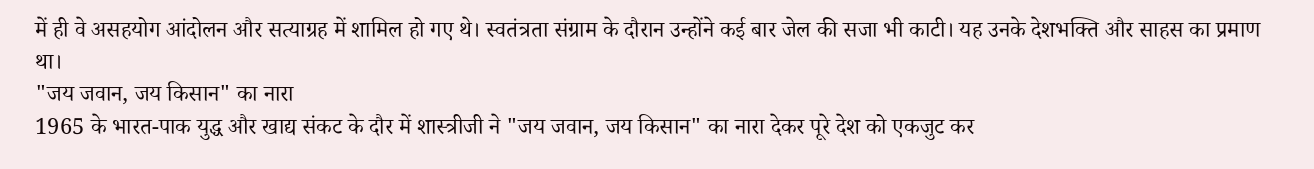में ही वे असहयोग आंदोलन और सत्याग्रह में शामिल हो गए थे। स्वतंत्रता संग्राम के दौरान उन्होंने कई बार जेल की सजा भी काटी। यह उनके देशभक्ति और साहस का प्रमाण था।
"जय जवान, जय किसान" का नारा
1965 के भारत-पाक युद्ध और खाद्य संकट के दौर में शास्त्रीजी ने "जय जवान, जय किसान" का नारा देकर पूरे देश को एकजुट कर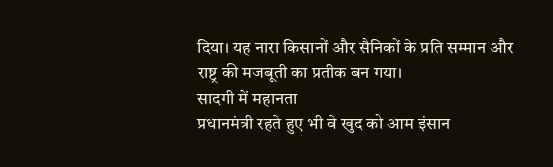दिया। यह नारा किसानों और सैनिकों के प्रति सम्मान और राष्ट्र की मजबूती का प्रतीक बन गया।
सादगी में महानता
प्रधानमंत्री रहते हुए भी वे खुद को आम इंसान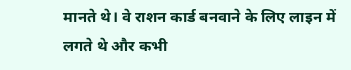मानते थे। वे राशन कार्ड बनवाने के लिए लाइन में लगते थे और कभी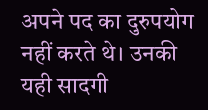अपने पद का दुरुपयोग नहीं करते थे। उनकी यही सादगी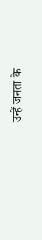उन्हें जनता के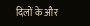दिलों के और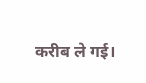करीब ले गई।